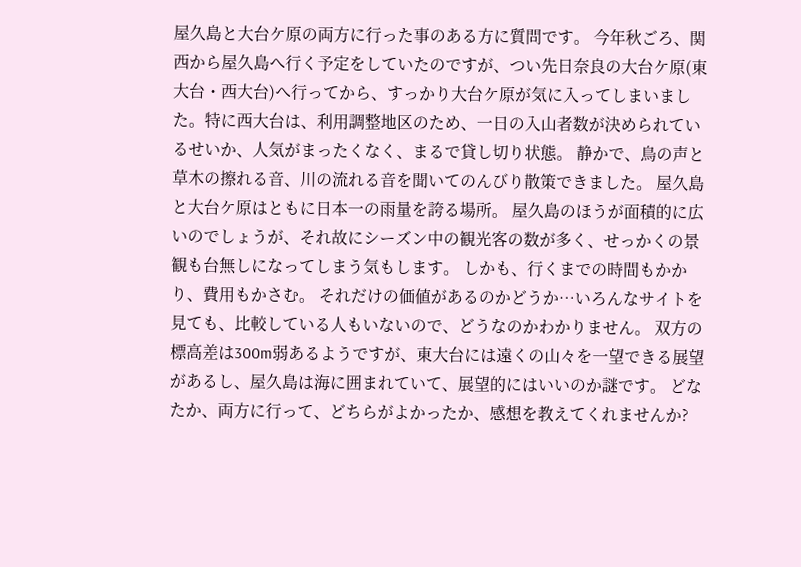屋久島と大台ケ原の両方に行った事のある方に質問です。 今年秋ごろ、関西から屋久島へ行く予定をしていたのですが、つい先日奈良の大台ケ原(東大台・西大台)へ行ってから、すっかり大台ケ原が気に入ってしまいました。特に西大台は、利用調整地区のため、一日の入山者数が決められているせいか、人気がまったくなく、まるで貸し切り状態。 静かで、鳥の声と草木の擦れる音、川の流れる音を聞いてのんびり散策できました。 屋久島と大台ケ原はともに日本一の雨量を誇る場所。 屋久島のほうが面積的に広いのでしょうが、それ故にシーズン中の観光客の数が多く、せっかくの景観も台無しになってしまう気もします。 しかも、行くまでの時間もかかり、費用もかさむ。 それだけの価値があるのかどうか…いろんなサイトを見ても、比較している人もいないので、どうなのかわかりません。 双方の標高差は300m弱あるようですが、東大台には遠くの山々を一望できる展望があるし、屋久島は海に囲まれていて、展望的にはいいのか謎です。 どなたか、両方に行って、どちらがよかったか、感想を教えてくれませんか?